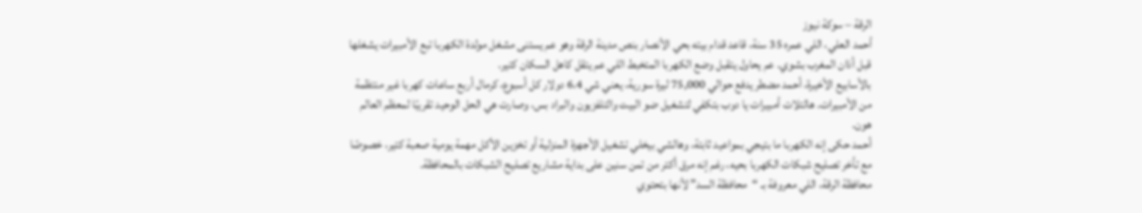الرقة – سوكة نيوز
أحمد العلي، اللي عمره 35 سنة، قاعد قدام بيته بحي الأنصار بنص مدينة الرقة وهو عم يستنى مشغل مولدة الكهربا تبع الأمبيرات يشغلها قبل أذان المغرب بشوي. عم يحاول يتقبل وضع الكهربا المتخبط اللي عم يتقل كاهل السكان كتير.
بالأسابيع الأخيرة، أحمد مضطر يدفع حوالي 75,000 ليرة سورية، يعني شي 6.4 دولار كل أسبوع، كرمال أربع ساعات كهربا غير منتظمة من الأمبيرات. هالتلات أمبيرات يا دوب بتكفي لتشغيل ضو البيت والتلفزيون والبراد بس، وصارت هي الحل الوحيد تقريبًا لمعظم العالم هون.
أحمد حكى إنه الكهربا ما بتيجي بمواعيد ثابتة، وهالشي بيخلي تشغيل الأجهزة المنزلية أو تخزين الأكل مهمة يومية صعبة كتير، خصوصًا مع تأخر تصليح شبكات الكهربا بحيه، رغم إنه مرق أكتر من تمن سنين على بداية مشاريع تصليح الشبكات بالمحافظة.
محافظة الرقة، اللي معروفة بـ “محافظة السد” لأنها بتحتوي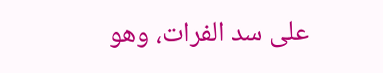على سد الفرات، وهو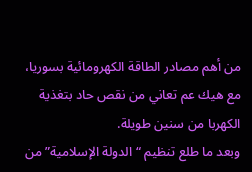من أهم مصادر الطاقة الكهرومائية بسوريا، مع هيك عم تعاني من نقص حاد بتغذية الكهربا من سنين طويلة.
وبعد ما طلع تنظيم “الدولة الإسلامية” من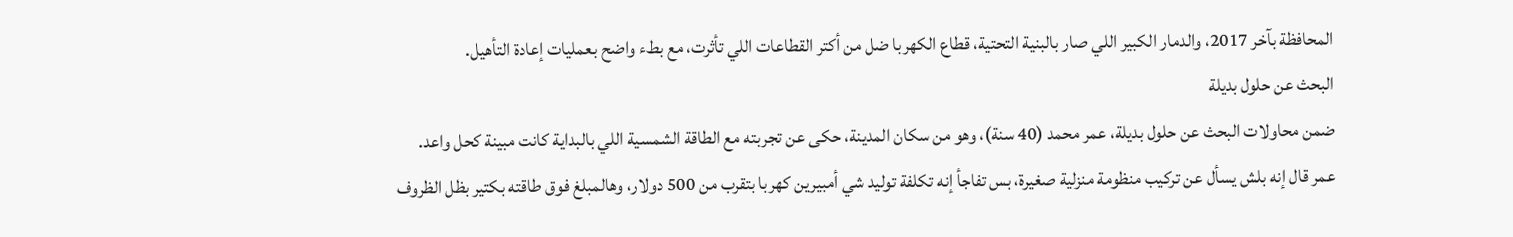المحافظة بآخر 2017، والدمار الكبير اللي صار بالبنية التحتية، قطاع الكهربا ضل من أكتر القطاعات اللي تأثرت، مع بطء واضح بعمليات إعادة التأهيل.
البحث عن حلول بديلة
ضمن محاولات البحث عن حلول بديلة، عمر محمد (40 سنة)، وهو من سكان المدينة، حكى عن تجربته مع الطاقة الشمسية اللي بالبداية كانت مبينة كحل واعد.
عمر قال إنه بلش يسأل عن تركيب منظومة منزلية صغيرة، بس تفاجأ إنه تكلفة توليد شي أمبيرين كهربا بتقرب من 500 دولار، وهالمبلغ فوق طاقته بكتير بظل الظروف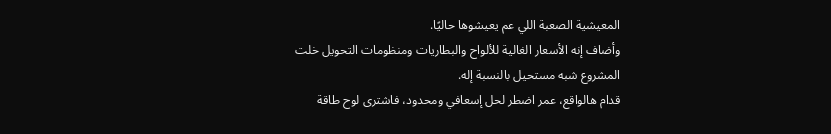المعيشية الصعبة اللي عم يعيشوها حاليًا.
وأضاف إنه الأسعار الغالية للألواح والبطاريات ومنظومات التحويل خلت المشروع شبه مستحيل بالنسبة إله.
قدام هالواقع، عمر اضطر لحل إسعافي ومحدود، فاشترى لوح طاقة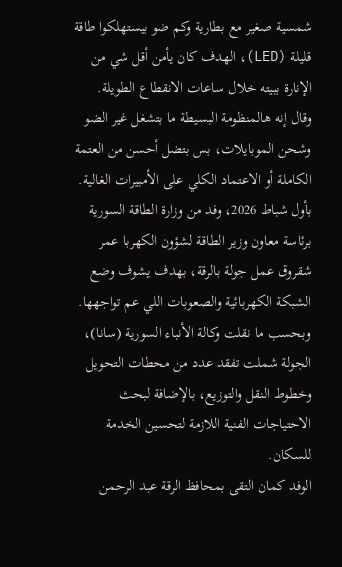شمسية صغير مع بطارية وكم ضو بيستهلكوا طاقة قليلة (LED)، الهدف كان يأمن أقل شي من الإنارة ببيته خلال ساعات الانقطاع الطويلة.
وقال إنه هالمنظومة البسيطة ما بتشغل غير الضو وشحن الموبايلات، بس بتضل أحسن من العتمة الكاملة أو الاعتماد الكلي على الأمبيرات الغالية.
بأول شباط 2026، وفد من وزارة الطاقة السورية برئاسة معاون وزير الطاقة لشؤون الكهربا عمر شقروق عمل جولة بالرقة، بهدف يشوف وضع الشبكة الكهربائية والصعوبات اللي عم تواجهها.
وبحسب ما نقلت وكالة الأنباء السورية (سانا)، الجولة شملت تفقد عدد من محطات التحويل وخطوط النقل والتوزيع، بالإضافة لبحث الاحتياجات الفنية اللازمة لتحسين الخدمة للسكان.
الوفد كمان التقى بمحافظ الرقة عبد الرحمن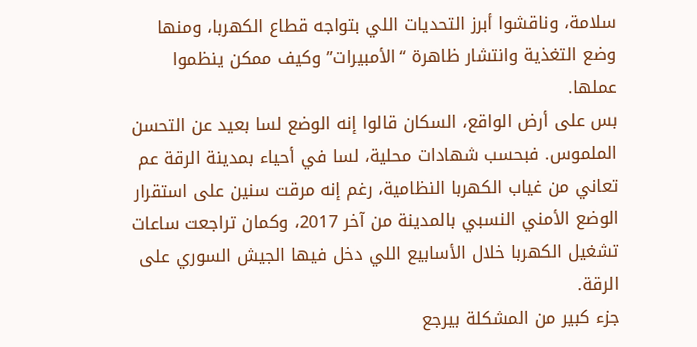سلامة، وناقشوا أبرز التحديات اللي بتواجه قطاع الكهربا، ومنها وضع التغذية وانتشار ظاهرة “الأمبيرات” وكيف ممكن ينظموا عملها.
بس على أرض الواقع، السكان قالوا إنه الوضع لسا بعيد عن التحسن الملموس. فبحسب شهادات محلية، لسا في أحياء بمدينة الرقة عم تعاني من غياب الكهربا النظامية، رغم إنه مرقت سنين على استقرار الوضع الأمني النسبي بالمدينة من آخر 2017، وكمان تراجعت ساعات تشغيل الكهربا خلال الأسابيع اللي دخل فيها الجيش السوري على الرقة.
جزء كبير من المشكلة بيرجع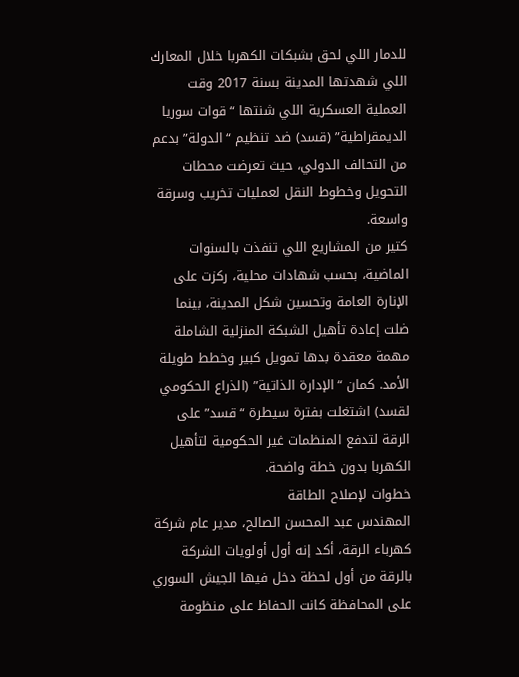للدمار اللي لحق بشبكات الكهربا خلال المعارك اللي شهدتها المدينة بسنة 2017 وقت العملية العسكرية اللي شنتها “قوات سوريا الديمقراطية” (قسد) ضد تنظيم “الدولة” بدعم من التحالف الدولي، حيث تعرضت محطات التحويل وخطوط النقل لعمليات تخريب وسرقة واسعة.
كتير من المشاريع اللي تنفذت بالسنوات الماضية، بحسب شهادات محلية، ركزت على الإنارة العامة وتحسين شكل المدينة، بينما ضلت إعادة تأهيل الشبكة المنزلية الشاملة مهمة معقدة بدها تمويل كبير وخطط طويلة الأمد. كمان “الإدارة الذاتية” (الذراع الحكومي لقسد) اشتغلت بفترة سيطرة “قسد” على الرقة لتدفع المنظمات غير الحكومية لتأهيل الكهربا بدون خطة واضحة.
خطوات لإصلاح الطاقة
المهندس عبد المحسن الصالح، مدير عام شركة كهرباء الرقة، أكد إنه أول أولويات الشركة بالرقة من أول لحظة دخل فيها الجيش السوري على المحافظة كانت الحفاظ على منظومة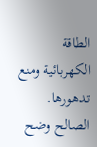الطاقة الكهربائية ومنع تدهورها.
الصالح وضح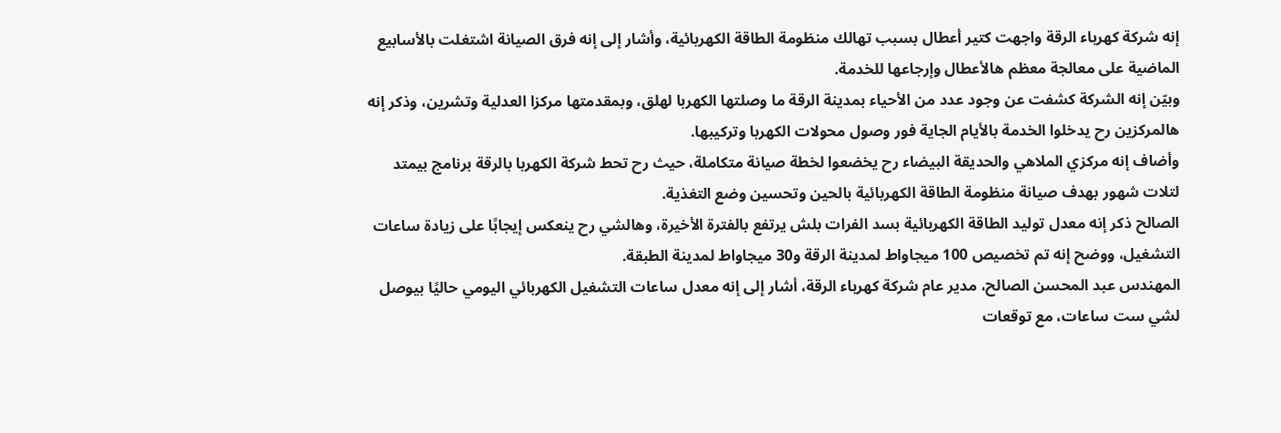إنه شركة كهرباء الرقة واجهت كتير أعطال بسبب تهالك منظومة الطاقة الكهربائية، وأشار إلى إنه فرق الصيانة اشتغلت بالأسابيع الماضية على معالجة معظم هالأعطال وإرجاعها للخدمة.
وبيّن إنه الشركة كشفت عن وجود عدد من الأحياء بمدينة الرقة ما وصلتها الكهربا لهلق، وبمقدمتها مركزا العدلية وتشرين، وذكر إنه هالمركزين رح يدخلوا الخدمة بالأيام الجاية فور وصول محولات الكهربا وتركيبها.
وأضاف إنه مركزي الملاهي والحديقة البيضاء رح يخضعوا لخطة صيانة متكاملة، حيث رح تحط شركة الكهربا بالرقة برنامج بيمتد لتلات شهور بهدف صيانة منظومة الطاقة الكهربائية بالحين وتحسين وضع التغذية.
الصالح ذكر إنه معدل توليد الطاقة الكهربائية بسد الفرات بلش يرتفع بالفترة الأخيرة، وهالشي رح ينعكس إيجابًا على زيادة ساعات التشغيل، ووضح إنه تم تخصيص 100 ميجاواط لمدينة الرقة و30 ميجاواط لمدينة الطبقة.
المهندس عبد المحسن الصالح، مدير عام شركة كهرباء الرقة، أشار إلى إنه معدل ساعات التشغيل الكهربائي اليومي حاليًا بيوصل لشي ست ساعات، مع توقعات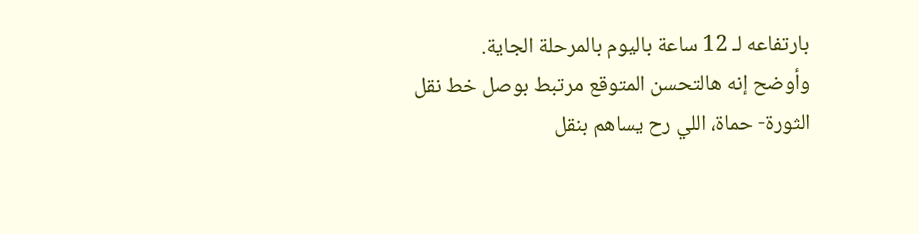بارتفاعه لـ 12 ساعة باليوم بالمرحلة الجاية.
وأوضح إنه هالتحسن المتوقع مرتبط بوصل خط نقل الثورة- حماة، اللي رح يساهم بنقل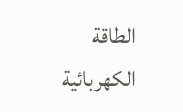الطاقة الكهربائية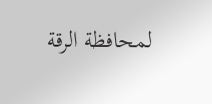لمحافظة الرقة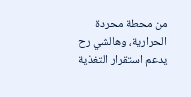من محطة محردة الحرارية، وهالشي رح يدعم استقرار التغذية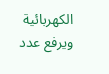الكهربائية ويرفع عدد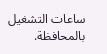ساعات التشغيل بالمحافظة.